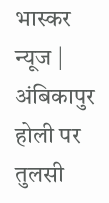भास्कर न्यूज | अंबिकापुर होली पर तुलसी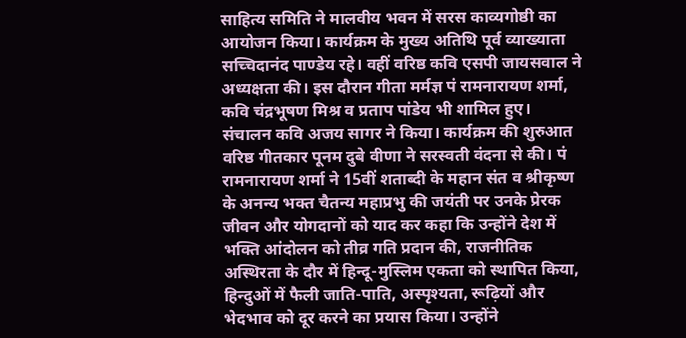साहित्य समिति ने मालवीय भवन में सरस काव्यगोष्ठी का आयोजन किया। कार्यक्रम के मुख्य अतिथि पूर्व व्याख्याता सच्चिदानंद पाण्डेय रहे। वहीं वरिष्ठ कवि एसपी जायसवाल ने अध्यक्षता की। इस दौरान गीता मर्मज्ञ पं रामनारायण शर्मा, कवि चंद्रभूषण मिश्र व प्रताप पांडेय भी शामिल हुए। संचालन कवि अजय सागर ने किया। कार्यक्रम की शुरुआत वरिष्ठ गीतकार पूनम दुबे वीणा ने सरस्वती वंदना से की। पं रामनारायण शर्मा ने 15वीं शताब्दी के महान संत व श्रीकृष्ण के अनन्य भक्त चैतन्य महाप्रभु की जयंती पर उनके प्रेरक जीवन और योगदानों को याद कर कहा कि उन्होंने देश में भक्ति आंदोलन को तीव्र गति प्रदान की, राजनीतिक अस्थिरता के दौर में हिन्दू-मुस्लिम एकता को स्थापित किया, हिन्दुओं में फैली जाति-पाति, अस्पृश्यता, रूढ़ियों और भेदभाव को दूर करने का प्रयास किया। उन्होंने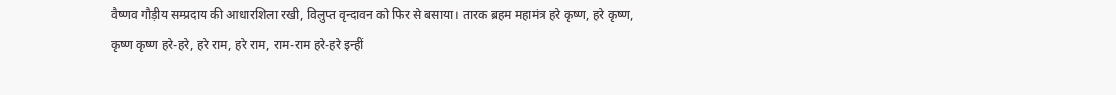वैष्णव गौड़ीय सम्प्रदाय की आधारशिला रखी, विलुप्त वृन्दावन को फिर से बसाया। तारक ब्रहम महामंत्र हरे कृष्ण, हरे कृष्ण, कृष्ण कृष्ण हरे-हरे, हरे राम, हरे राम, राम-राम हरे-हरे इन्हीं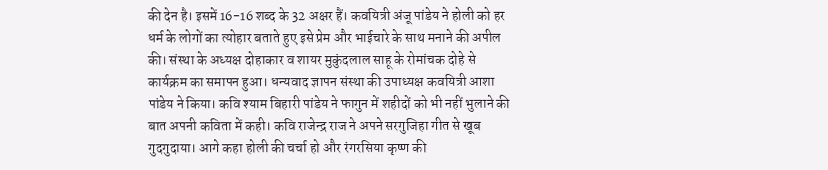की देन है। इसमें 16-16 शब्द के 32 अक्षर हैं। कवयित्री अंजू पांडेय ने होली को हर धर्म के लोगों का त्योहार बताते हुए इसे प्रेम और भाईचारे के साथ मनाने की अपील की। संस्था के अध्यक्ष दोहाकार व शायर मुकुंदलाल साहू के रोमांचक दोहे से कार्यक्रम का समापन हुआ। धन्यवाद ज्ञापन संस्था की उपाध्यक्ष कवयित्री आशा पांडेय ने किया। कवि श्याम बिहारी पांडेय ने फागुन में शहीदों को भी नहीं भुलाने की बात अपनी कविता में कही। कवि राजेन्द्र राज ने अपने सरगुजिहा गीत से खूब गुदगुदाया। आगे कहा होली की चर्चा हो और रंगरसिया कृष्ण की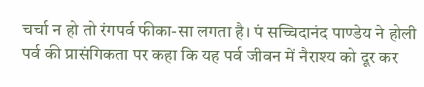चर्चा न हो तो रंगपर्व फीका-सा लगता है। पं सच्चिदानंद पाण्डेय ने होली पर्व की प्रासंगिकता पर कहा कि यह पर्व जीवन में नैराश्य को दूर कर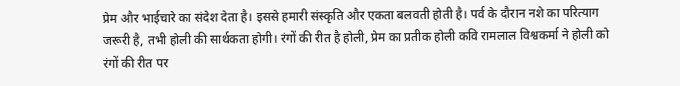प्रेम और भाईचारे का संदेश देता है। इससे हमारी संस्कृति और एकता बलवती होती है। पर्व के दौरान नशे का परित्याग जरूरी है, तभी होली की सार्थकता होगी। रंगों की रीत है होली, प्रेम का प्रतीक होली कवि रामलाल विश्वकर्मा ने होली को रंगों की रीत पर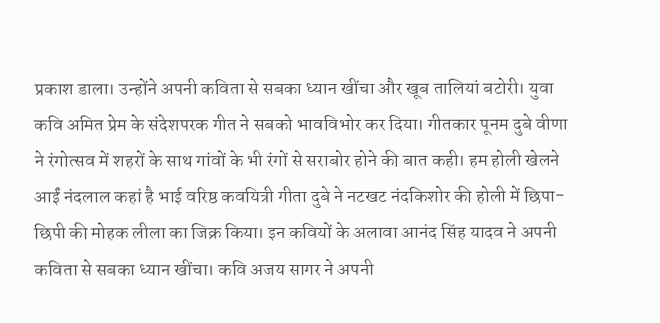प्रकाश डाला। उन्होंने अपनी कविता से सबका ध्यान खींचा और खूब तालियां बटोरी। युवा कवि अमित प्रेम के संदेशपरक गीत ने सबको भावविभोर कर दिया। गीतकार पूनम दुबे वीणा ने रंगोत्सव में शहरों के साथ गांवों के भी रंगों से सराबोर होने की बात कही। हम होली खेलने आईं नंदलाल कहां है भाई वरिष्ठ कवयित्री गीता दुबे ने नटखट नंदकिशोर की होली में छिपा-छिपी की मोहक लीला का जिक्र किया। इन कवियों के अलावा आनंद सिंह यादव ने अपनी कविता से सबका ध्यान खींचा। कवि अजय सागर ने अपनी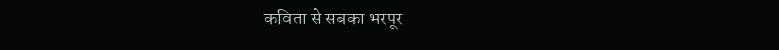कविता से सबका भरपूर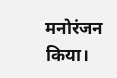मनोरंजन किया।